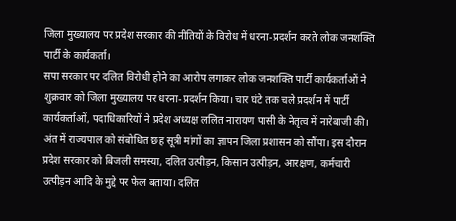जिला मुख्यालय पर प्रदेश सरकार की नीतियों के विरोध में धरना-प्रदर्शन करते लोक जनशक्ति पार्टी के कार्यकर्ता।
सपा सरकार पर दलित विरोधी होने का आरोप लगाकर लोक जनशक्ति पार्टी कार्यकर्ताओं ने शुक्रवार को जिला मुख्यालय पर धरना-प्रदर्शन किया। चार घंटे तक चले प्रदर्शन में पार्टी कार्यकर्ताओं, पदाधिकारियों ने प्रदेश अध्यक्ष ललित नारायण पासी के नेतृत्व में नारेबाजी की। अंत में राज्यपाल को संबोधित छह सूत्री मांगों का ज्ञापन जिला प्रशासन को सौंपा। इस दौरान प्रदेश सरकार को बिजली समस्या, दलित उत्पीड़न, किसान उत्पीड़न, आरक्षण, कर्मचारी उत्पीड़न आदि के मुद्दे पर फेल बताया। दलित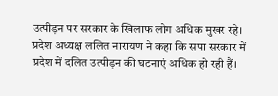उत्पीड़न पर सरकार के खिलाफ लोग अधिक मुखर रहे।
प्रदेश अध्यक्ष ललित नारायण ने कहा कि सपा सरकार में प्रदेश में दलित उत्पीड़न की घटनाएं अधिक हो रही हैं।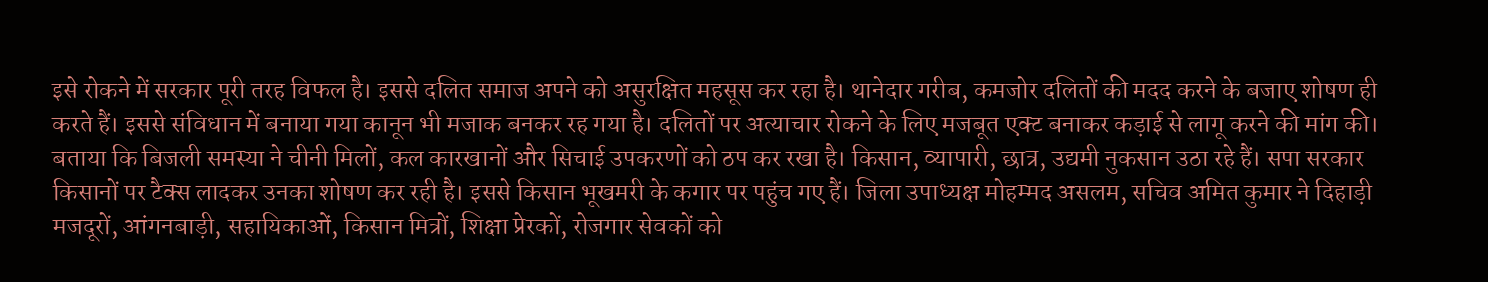इसे रोकने में सरकार पूरी तरह विफल है। इससे दलित समाज अपने को असुरक्षित महसूस कर रहा है। थानेदार गरीब, कमजोर दलितों की मदद करने के बजाए शोषण ही करते हैं। इससे संविधान में बनाया गया कानून भी मजाक बनकर रह गया है। दलितों पर अत्याचार रोकने के लिए मजबूत एक्ट बनाकर कड़ाई से लागू करने की मांग की। बताया कि बिजली समस्या ने चीनी मिलों, कल कारखानों और सिचाई उपकरणों को ठप कर रखा है। किसान, व्यापारी, छात्र, उद्यमी नुकसान उठा रहे हैं। सपा सरकार किसानों पर टैक्स लादकर उनका शोषण कर रही है। इससे किसान भूखमरी के कगार पर पहुंच गए हैं। जिला उपाध्यक्ष मोहम्मद असलम, सचिव अमित कुमार ने दिहाड़ी मजदूरों, आंगनबाड़ी, सहायिकाओं, किसान मित्रों, शिक्षा प्रेरकों, रोजगार सेवकों को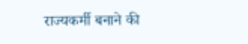राज्यकर्मी बनाने की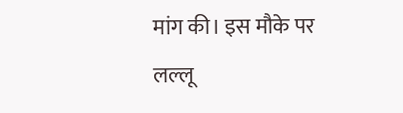मांग की। इस मौके पर लल्लू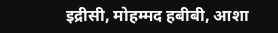इद्रीसी, मोहम्मद हबीबी, आशा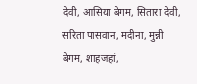देवी, आसिया बेगम, सितारा देवी, सरिता पासवान, मदीना, मुन्नी बेगम, शाहजहां,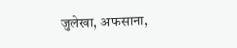जुलेखा, अफसाना,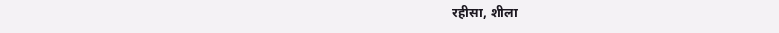रहीसा, शीला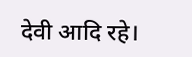देवी आदि रहे।